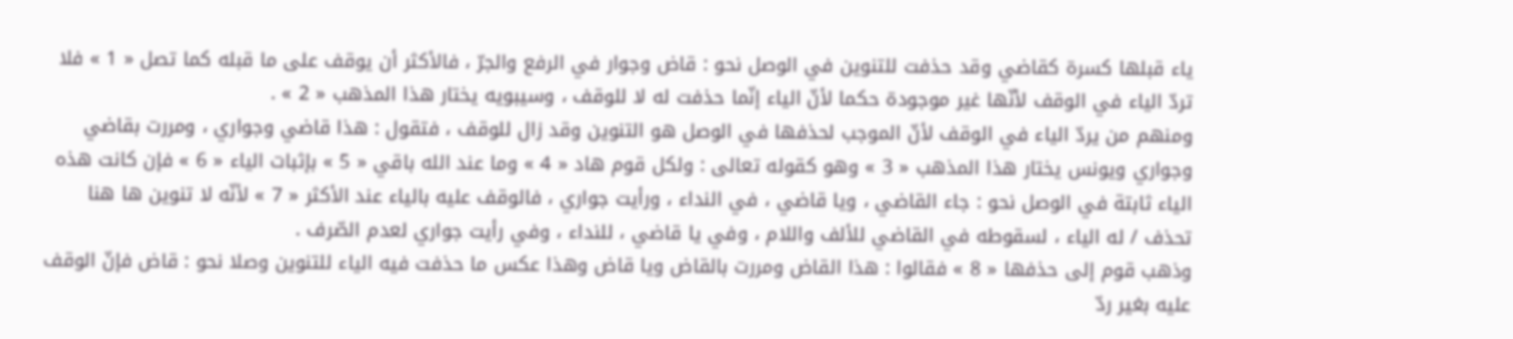ياء قبلها كسرة كقاضي وقد حذفت للتنوين في الوصل نحو : قاض وجوار في الرفع والجرّ ، فالأكثر أن يوقف على ما قبله كما تصل « 1 » فلا تردّ الياء في الوقف لأنّها غير موجودة حكما لأنّ الياء إنّما حذفت له لا للوقف ، وسيبويه يختار هذا المذهب « 2 » .
ومنهم من يردّ الياء في الوقف لأنّ الموجب لحذفها في الوصل هو التنوين وقد زال للوقف ، فتقول : هذا قاضي وجواري ، ومررت بقاضي وجواري ويونس يختار هذا المذهب « 3 » وهو كقوله تعالى : ولكل قوم هاد « 4 » وما عند الله باقي « 5 » بإثبات الياء « 6 » فإن كانت هذه الياء ثابتة في الوصل نحو : جاء القاضي ، ويا قاضي ، في النداء ، ورأيت جواري ، فالوقف عليه بالياء عند الأكثر « 7 » لأنّه لا تنوين ها هنا تحذف / له الياء ، لسقوطه في القاضي للألف واللام ، وفي يا قاضي ، للنداء ، وفي رأيت جواري لعدم الصّرف .
وذهب قوم إلى حذفها « 8 » فقالوا : هذا القاض ومررت بالقاض ويا قاض وهذا عكس ما حذفت فيه الياء للتنوين وصلا نحو : قاض فإنّ الوقف عليه بغير ردّ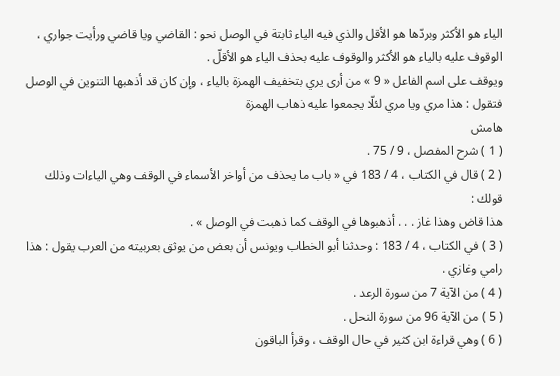الياء هو الأكثر وبردّها هو الأقل والذي فيه الياء ثابتة في الوصل نحو : القاضي ويا قاضي ورأيت جواري ، الوقوف عليه بالياء هو الأكثر والوقوف عليه بحذف الياء هو الأقلّ .
ويوقف على اسم الفاعل « 9 » من أرى يري بتخفيف الهمزة بالياء ، وإن كان قد أذهبها التنوين في الوصل فتقول : هذا مري ويا مري لئلّا يجمعوا عليه ذهاب الهمزة
هامش
( 1 ) شرح المفصل ، 9 / 75 .
( 2 ) قال في الكتاب ، 4 / 183 في « باب ما يحذف من أواخر الأسماء في الوقف وهي الياءات وذلك قولك :
هذا قاض وهذا غاز . . . أذهبوها في الوقف كما ذهبت في الوصل » .
( 3 ) في الكتاب ، 4 / 183 : وحدثنا أبو الخطاب ويونس أن بعض من يوثق بعربيته من العرب يقول : هذا رامي وغازي .
( 4 ) من الآية 7 من سورة الرعد .
( 5 ) من الآية 96 من سورة النحل .
( 6 ) وهي قراءة ابن كثير في حال الوقف ، وقرأ الباقون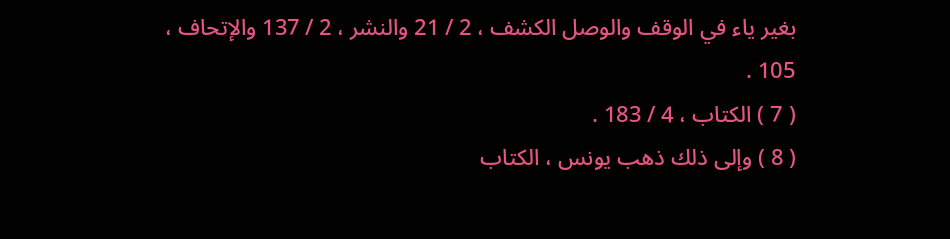بغير ياء في الوقف والوصل الكشف ، 2 / 21 والنشر ، 2 / 137 والإتحاف ، 105 .
( 7 ) الكتاب ، 4 / 183 .
( 8 ) وإلى ذلك ذهب يونس ، الكتاب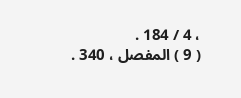، 4 / 184 .
( 9 ) المفصل ، 340 .